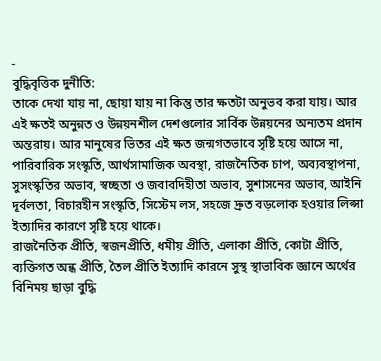-
বুদ্ধিবৃত্তিক দুনীতি:
তাকে দেখা যায় না, ছোয়া যায় না কিন্তু তার ক্ষতটা অনুভব করা যায়। আর এই ক্ষতই অনুন্নত ও উন্নয়নশীল দেশগুলোর সার্বিক উন্নয়নের অন্যতম প্রদান অন্তরায়। আর মানুষের ভিতর এই ক্ষত জন্মগতভাবে সৃষ্টি হয়ে আসে না, পারিবারিক সংস্কৃতি, আর্থসামাজিক অবস্থা, রাজনৈতিক চাপ, অব্যবস্থাপনা, সুসংস্কৃতির অভাব, স্বচ্ছতা ও জবাবদিহীতা অভাব, সুশাসনের অভাব, আইনি দূর্বলতা, বিচারহীন সংস্কৃতি, সিস্টেম লস, সহজে দ্রুত বড়লোক হওয়ার লিপ্সা ইত্যাদির কারণে সৃষ্টি হয়ে থাকে।
রাজনৈতিক প্রীতি, স্বজনপ্রীতি, ধমীয় প্রীতি, এলাকা প্রীতি, কোটা প্রীতি, ব্যক্তিগত অন্ধ প্রীতি, তৈল প্রীতি ইত্যাদি কারনে সুস্থ স্থাভাবিক জ্ঞানে অর্থের বিনিময় ছাড়া বুদ্ধি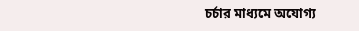চর্চার মাধ্যমে অযোগ্য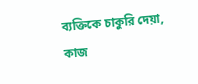ব্যক্তিকে চাকুরি দেয়া, কাজ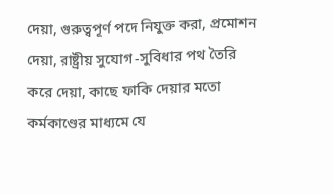দেয়া, গুরুত্বপূর্ণ পদে নিযুক্ত করা, প্রমোশন দেয়া, রাষ্ট্রীয় সুযোগ -সুবিধার পথ তৈরি করে দেয়া, কাছে ফাকি দেয়ার মতো কর্মকাণ্ডের মাধ্যমে যে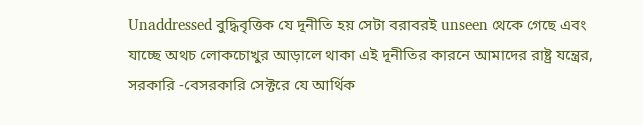Unaddressed বুদ্ধিবৃত্তিক যে দূনীতি হয় সেটা বরাবরই unseen থেকে গেছে এবং যাচ্ছে অথচ লোকচোখুর আড়ালে থাকা এই দূনীতির কারনে আমাদের রাষ্ট্র যন্ত্রের, সরকারি -বেসরকারি সেক্টরে যে আর্থিক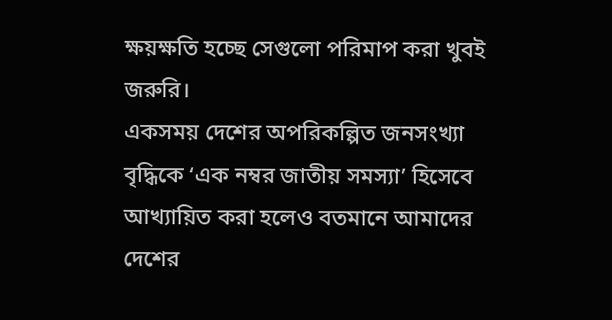ক্ষয়ক্ষতি হচ্ছে সেগুলো পরিমাপ করা খুবই জরুরি।
একসময় দেশের অপরিকল্পিত জনসংখ্যা বৃদ্ধিকে ‘এক নম্বর জাতীয় সমস্যা’ হিসেবে আখ্যায়িত করা হলেও বতমানে আমাদের দেশের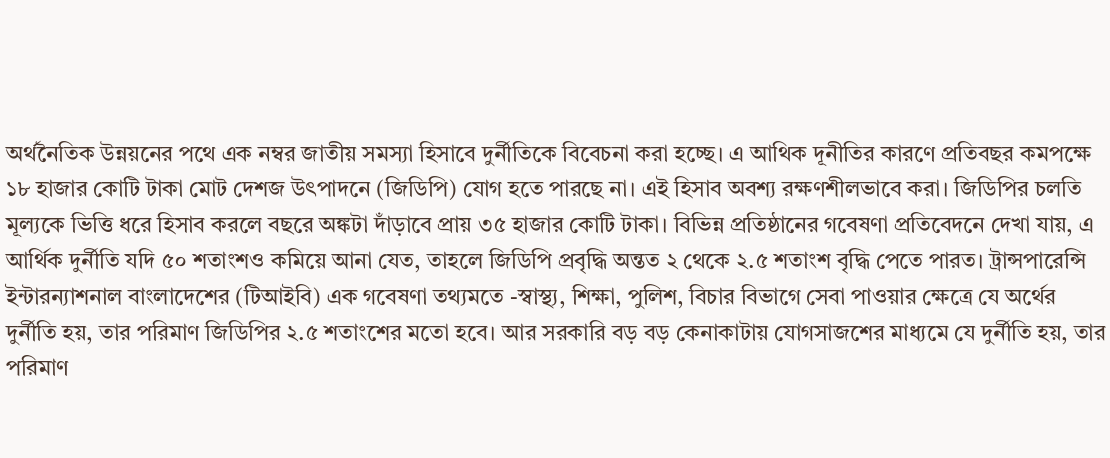অর্থনৈতিক উন্নয়নের পথে এক নম্বর জাতীয় সমস্যা হিসাবে দুর্নীতিকে বিবেচনা করা হচ্ছে। এ আথিক দূনীতির কারণে প্রতিবছর কমপক্ষে ১৮ হাজার কোটি টাকা মোট দেশজ উৎপাদনে (জিডিপি) যোগ হতে পারছে না। এই হিসাব অবশ্য রক্ষণশীলভাবে করা। জিডিপির চলতি মূল্যকে ভিত্তি ধরে হিসাব করলে বছরে অঙ্কটা দাঁড়াবে প্রায় ৩৫ হাজার কোটি টাকা। বিভিন্ন প্রতিষ্ঠানের গবেষণা প্রতিবেদনে দেখা যায়, এ আর্থিক দুর্নীতি যদি ৫০ শতাংশও কমিয়ে আনা যেত, তাহলে জিডিপি প্রবৃদ্ধি অন্তত ২ থেকে ২.৫ শতাংশ বৃদ্ধি পেতে পারত। ট্রান্সপারেন্সি ইন্টারন্যাশনাল বাংলাদেশের (টিআইবি) এক গবেষণা তথ্যমতে -স্বাস্থ্য, শিক্ষা, পুলিশ, বিচার বিভাগে সেবা পাওয়ার ক্ষেত্রে যে অর্থের দুর্নীতি হয়, তার পরিমাণ জিডিপির ২.৫ শতাংশের মতো হবে। আর সরকারি বড় বড় কেনাকাটায় যোগসাজশের মাধ্যমে যে দুর্নীতি হয়, তার পরিমাণ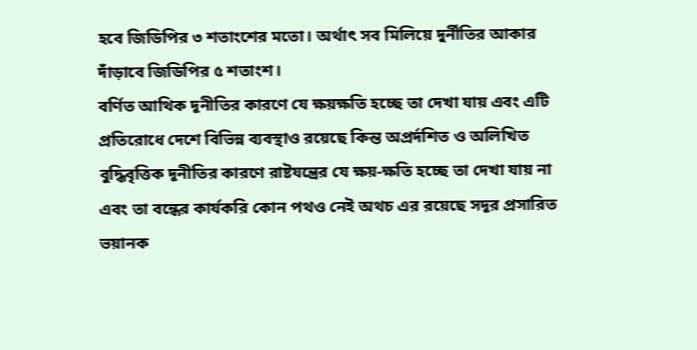হবে জিডিপির ৩ শতাংশের মতো। অর্থাৎ সব মিলিয়ে দুর্নীতির আকার দাঁড়াবে জিডিপির ৫ শতাংশ।
বর্ণিত আথিক দূনীতির কারণে যে ক্ষয়ক্ষতি হচ্ছে তা দেখা যায় এবং এটি প্রতিরোধে দেশে বিভিন্ন ব্যবস্থাও রয়েছে কিন্ত অপ্রর্দশিত ও অলিখিত বুদ্ধিবৃত্তিক দূনীতির কারণে রাষ্টযন্ত্রের যে ক্ষয়-ক্ষতি হচ্ছে তা দেখা যায় না এবং তা বন্ধের কার্যকরি কোন পথও নেই অথচ এর রয়েছে সদূর প্রসারিত ভয়ানক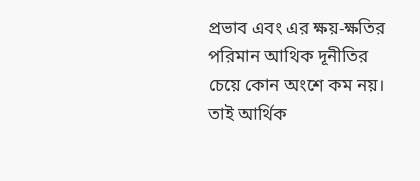প্রভাব এবং এর ক্ষয়-ক্ষতির পরিমান আথিক দূনীতির চেয়ে কোন অংশে কম নয়। তাই আর্থিক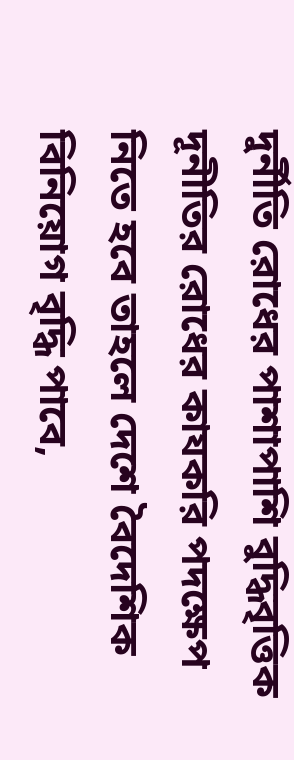দুর্নীতি রোধের পাশাপাশি বুদ্ধিবৃত্তিক দূনীতির রোধের কাযকরি পদক্ষেপ নিতে হবে তাহলে দেশে বৈদেশিক বিনিয়োগ বৃদ্ধি পাবে,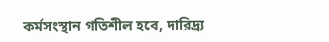কর্মসংস্থান গতিশীল হবে, দারিদ্র্য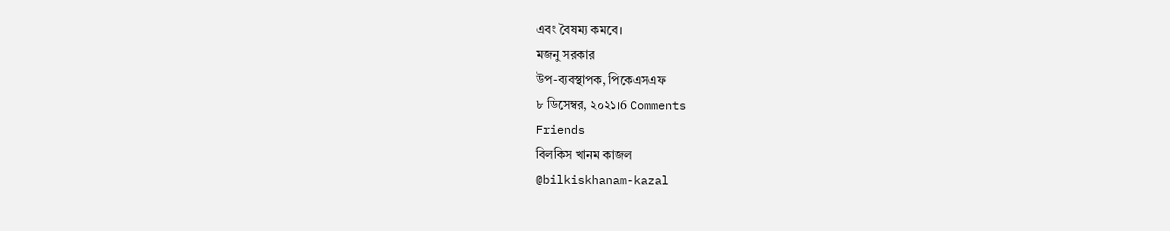এবং বৈষম্য কমবে।
মজনু সরকার
উপ-ব্যবস্থাপক, পিকেএসএফ
৮ ডিসেম্বর, ২০২১।6 Comments
Friends
বিলকিস খানম কাজল
@bilkiskhanam-kazal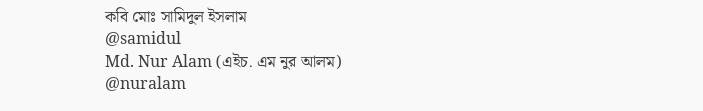কবি মোঃ সামিদুল ইসলাম
@samidul
Md. Nur Alam (এইচ. এম নুর আলম)
@nuralam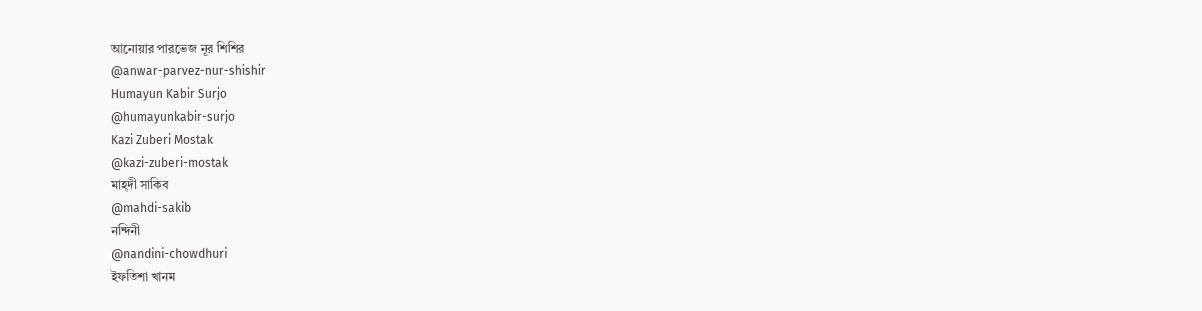আনোয়ার পারভেজ নূর শিশির
@anwar-parvez-nur-shishir
Humayun Kabir Surjo
@humayunkabir-surjo
Kazi Zuberi Mostak
@kazi-zuberi-mostak
মাহ্দী সাকিব
@mahdi-sakib
নন্দিনী
@nandini-chowdhuri
ইফতিশা খানম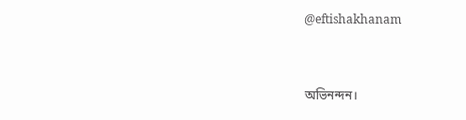@eftishakhanam


অভিনন্দন।